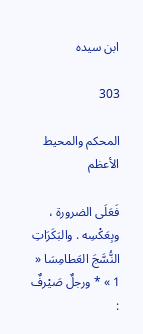ابن سيده

303

المحكم والمحيط الأعظم

فَعَلَى الضرورة ، وبِعَكْسِه . والبَكَرَاتِ النُّسَّجَ العَطامِسَا « 1 » * ورجلٌ صَيْرفٌ :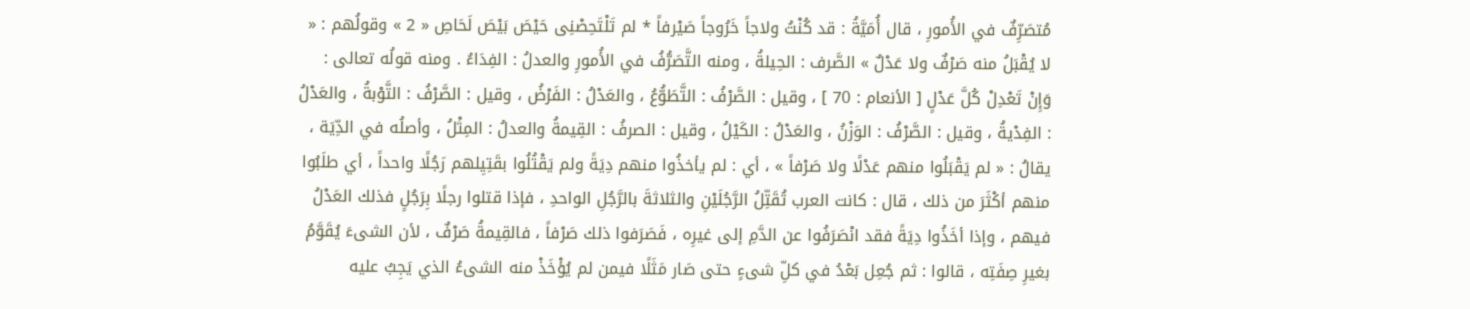مُتصَرِّفٌ في الأُمورِ ، قال أُمَيَّةُ : قد كُنْتُ ولاجاً خَرُوجاً صَيْرفاً * لم تَلْتَحِصْنِى حَيْصَ بَيْصَ لَحَاصِ « 2 » وقولُهم : « لا يُقْبَلُ منه صَرْفٌ ولا عَدْلٌ » الصَّرف : الحِيلةُ ، ومنه التَّصَرُّفُ في الأُمورِ والعدلُ : الفِدَاءُ . ومنه قولُه تعالى : وَإِنْ تَعْدِلْ كُلَّ عَدْلٍ [ الأنعام : 70 ] ، وقيل : الصَّرْفُ : التَّطَوُّعُ ، والعَدْلُ : الفَرْضُ ، وقيل : الصَّرْفُ : التَّوْبةُ ، والعَدْلُ : الفِدْيةُ ، وقيل : الصَّرْفُ : الوَزْنُ ، والعَدْلُ : الكَيْلُ ، وقيل : الصرفُ : القِيمةُ والعدلُ : المِثْلُ ، وأصلُه في الدِّيَة ، يقالُ : « لم يَقْبَلُوا منهم عَدْلًا ولا صَرْفاً » ، أي : لم يأخذُوا منهم دِيَةً ولم يَقْتُلُوا بقَتِيِلهم رَجُلًا واحداً ، أي طلَبُوا منهم أكْثَرَ من ذلك ، قال : كانت العرب تُقَتِّلُ الرَّجُلَيْنِ والثلاثةَ بالرَّجُلِ الواحدِ ، فإذا قتلوا رجلًا بِرَجُلٍ فذلك العَدْلُ فيهم ، وإذا أخَذُوا دِيَةً فقد انْصَرَفُوا عن الدَّمِ إلى غيرِه ، فَصَرَفوا ذلك صَرْفاً ، فالقِيمةُ صَرْفٌ ، لأن الشىءَ يُقَوَّمُ بغيرِ صِفَتِه ، قالوا : ثم جُعِل بَعْدُ في كلِّ شىءٍ حتى صَار مَثَلًا فيمن لم يُؤْخَذْ منه الشىءُ الذي يَجِبُ عليه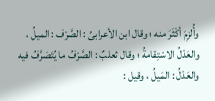وأُلزِمَ أكْثَرَ منه ؛ وقال ابن الأعرابىِّ : الصَّرْف : الميلُ ، والعَدْلُ الاسْتِقامةُ ؛ وقال ثعلبٌ : الصَّرْفُ ما يُتَصَرَّفُ فيه والعَدْلُ : المَيلُ ، وقيل :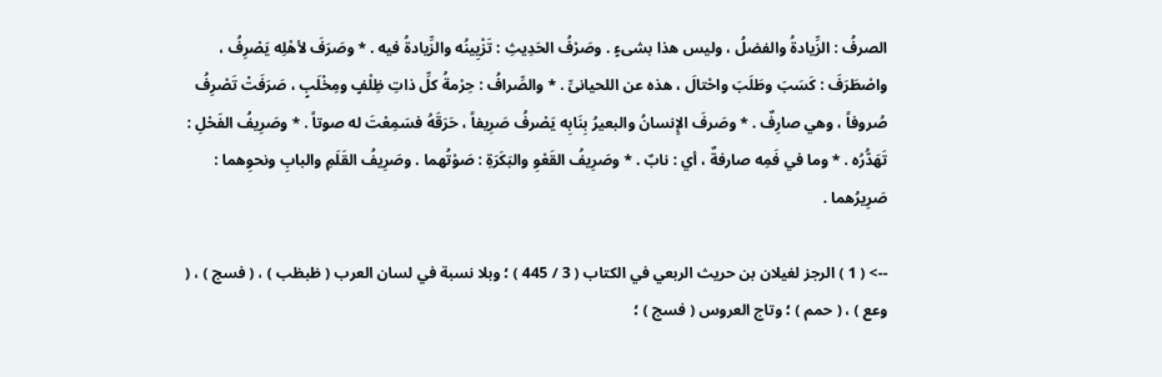الصرفُ : الزِّيادةُ والفضلُ ، وليس هذا بشىءٍ . وصَرْفُ الحَدِيثِ : تَزْيِينُه والزِّيادةُ فيه . * وصَرَفَ لأهْلِه يَصْرِفُ ، واصْطَرَفَ : كَسَبَ وطَلَبَ واحْتالَ ، هذه عن اللحيانىِّ . * والصِّرافُ : حِرْمةُ كلِّ ذاتِ ظِلْفٍ ومِخْلَبٍ ، صَرَفَتْ تَصْرِفُ صُروفاً ، وهي صارِفٌ . * وصَرفَ الإِنسانُ والبعيرُ بِنَابِه يَصْرفُ صَرِيفاً ، حَرَقَهُ فسَمِعْتَ له صوتاً . * وصَرِيفُ الفَحْلِ : تَهَدُّرُه . * وما في فَمِه صارفةٌ ، أي : نابٌ . * وصَرِيفُ القَعْوِ والبَكَرَةِ : صَوْتُهما . وصَرِيفُ القَلَمِ والبابِ ونحوِهما : صَرِيرُهما .

--> ( 1 ) الرجز لغيلان بن حريث الربعي في الكتاب ( 3 / 445 ) ؛ وبلا نسبة في لسان العرب ( ظبظب ) ، ( فسج ) ، ( وعع ) ، ( حمم ) ؛ وتاج العروس ( فسج ) ؛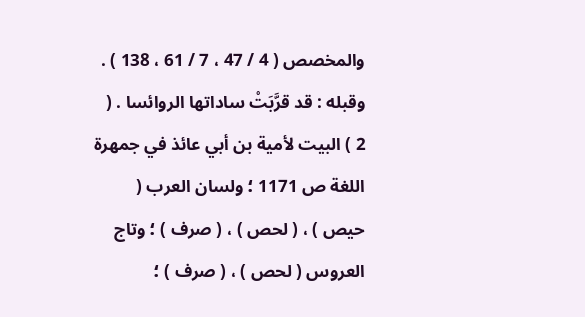والمخصص ( 4 / 47 ، 7 / 61 ، 138 ) . وقبله : قد قرَّبَتْ ساداتها الروائسا . ( 2 ) البيت لأمية بن أبي عائذ في جمهرة اللغة ص 1171 ؛ ولسان العرب ( حيص ) ، ( لحص ) ، ( صرف ) ؛ وتاج العروس ( لحص ) ، ( صرف ) ؛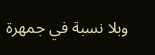وبلا نسبة في جمهرة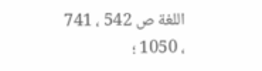اللغة ص 542 ، 741 ، 1050 ؛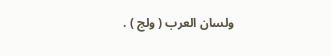ولسان العرب ( ولج ) .